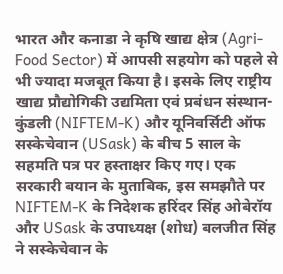भारत और कनाडा ने कृषि खाद्य क्षेत्र (Agri-Food Sector) में आपसी सहयोग को पहले से भी ज्यादा मजबूत किया है। इसके लिए राष्ट्रीय खाद्य प्रौद्योगिकी उद्यमिता एवं प्रबंधन संस्थान-कुंडली (NIFTEM-K) और यूनिवर्सिटी ऑफ सस्केचेवान (USask) के बीच 5 साल के सहमति पत्र पर हस्ताक्षर किए गए। एक सरकारी बयान के मुताबिक, इस समझौते पर NIFTEM-K के निदेशक हरिंदर सिंह ओबेरॉय और USask के उपाध्यक्ष (शोध) बलजीत सिंह ने सस्केचेवान के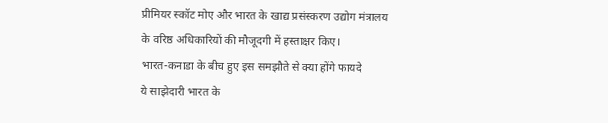प्रीमियर स्कॉट मोए और भारत के खाद्य प्रसंस्करण उद्योग मंत्रालय के वरिष्ठ अधिकारियों की मौजूदगी में हस्ताक्षर किए।
भारत-कनाडा के बीच हुए इस समझौते से क्या होंगे फायदे
ये साझेदारी भारत के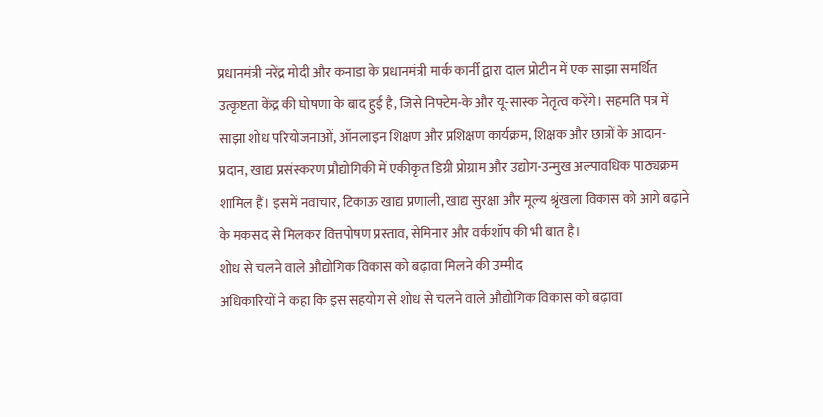प्रधानमंत्री नरेंद्र मोदी और कनाडा के प्रधानमंत्री मार्क कार्नी द्वारा दाल प्रोटीन में एक साझा समर्थित उत्कृष्टता केंद्र की घोषणा के बाद हुई है, जिसे निफ्टेम-के और यू-सास्क नेतृत्व करेंगे। सहमति पत्र में साझा शोध परियोजनाओं, ऑनलाइन शिक्षण और प्रशिक्षण कार्यक्रम, शिक्षक और छात्रों के आदान-प्रदान, खाद्य प्रसंस्करण प्रौद्योगिकी में एकीकृत डिग्री प्रोग्राम और उद्योग-उन्मुख अल्पावधिक पाठ्यक्रम शामिल हैं। इसमें नवाचार, टिकाऊ खाद्य प्रणाली, खाद्य सुरक्षा और मूल्य श्रृंखला विकास को आगे बढ़ाने के मकसद से मिलकर वित्तपोषण प्रस्ताव, सेमिनार और वर्कशॉप की भी बात है।
शोध से चलने वाले औद्योगिक विकास को बढ़ावा मिलने की उम्मीद
अधिकारियों ने कहा कि इस सहयोग से शोध से चलने वाले औद्योगिक विकास को बढ़ावा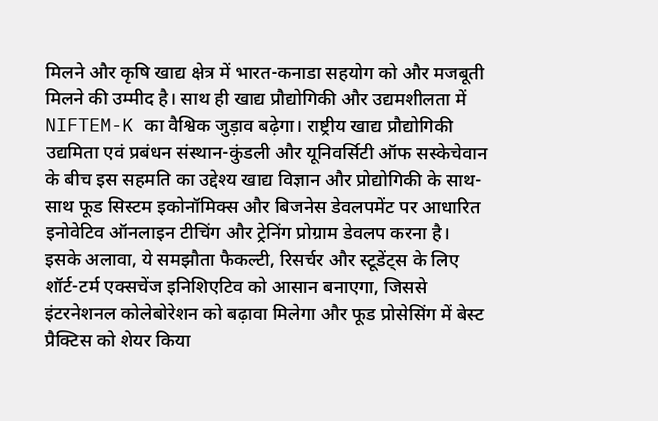मिलने और कृषि खाद्य क्षेत्र में भारत-कनाडा सहयोग को और मजबूती मिलने की उम्मीद है। साथ ही खाद्य प्रौद्योगिकी और उद्यमशीलता में NIFTEM-K का वैश्विक जुड़ाव बढ़ेगा। राष्ट्रीय खाद्य प्रौद्योगिकी उद्यमिता एवं प्रबंधन संस्थान-कुंडली और यूनिवर्सिटी ऑफ सस्केचेवान के बीच इस सहमति का उद्देश्य खाद्य विज्ञान और प्रोद्योगिकी के साथ-साथ फूड सिस्टम इकोनॉमिक्स और बिजनेस डेवलपमेंट पर आधारित इनोवेटिव ऑनलाइन टीचिंग और ट्रेनिंग प्रोग्राम डेवलप करना है।
इसके अलावा, ये समझौता फैकल्टी, रिसर्चर और स्टूडेंट्स के लिए शॉर्ट-टर्म एक्सचेंज इनिशिएटिव को आसान बनाएगा, जिससे इंटरनेशनल कोलेबोरेशन को बढ़ावा मिलेगा और फूड प्रोसेसिंग में बेस्ट प्रैक्टिस को शेयर किया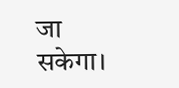जा सकेगा।